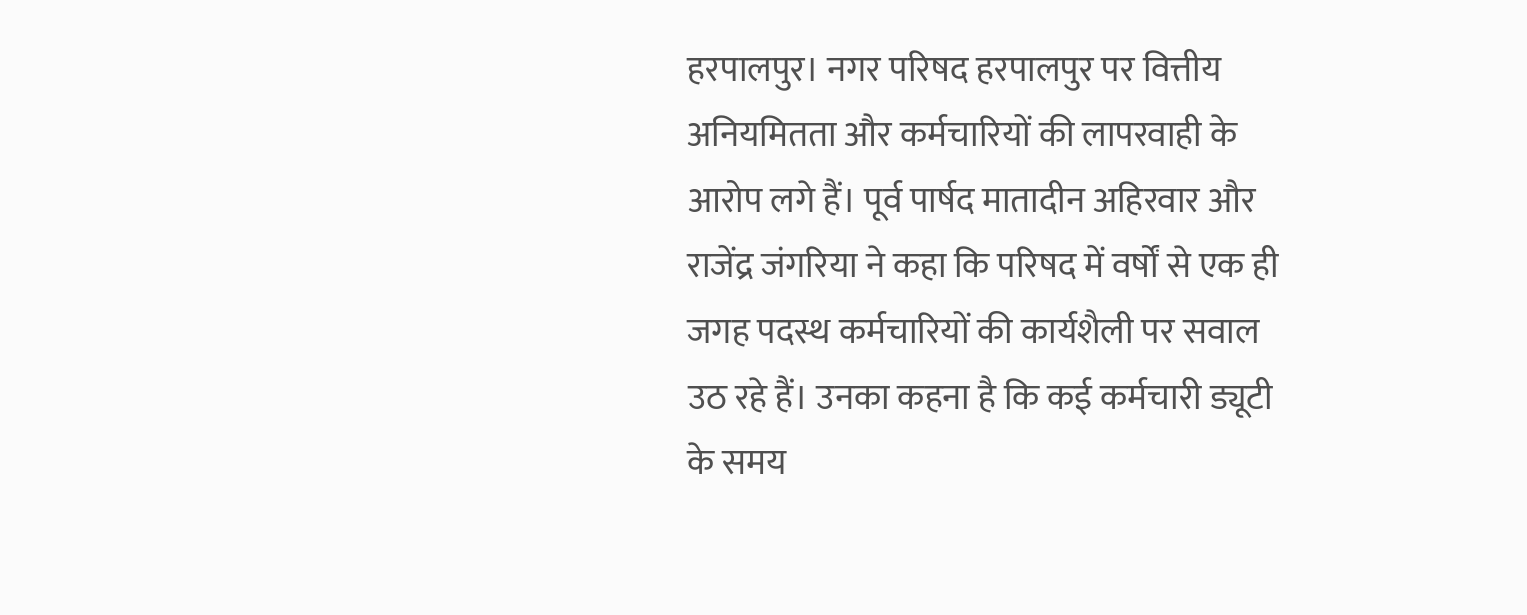हरपालपुर। नगर परिषद हरपालपुर पर वित्तीय अनियमितता और कर्मचारियों की लापरवाही के आरोप लगे हैं। पूर्व पार्षद मातादीन अहिरवार और राजेंद्र जंगरिया ने कहा कि परिषद में वर्षों से एक ही जगह पदस्थ कर्मचारियों की कार्यशैली पर सवाल उठ रहे हैं। उनका कहना है कि कई कर्मचारी ड्यूटी के समय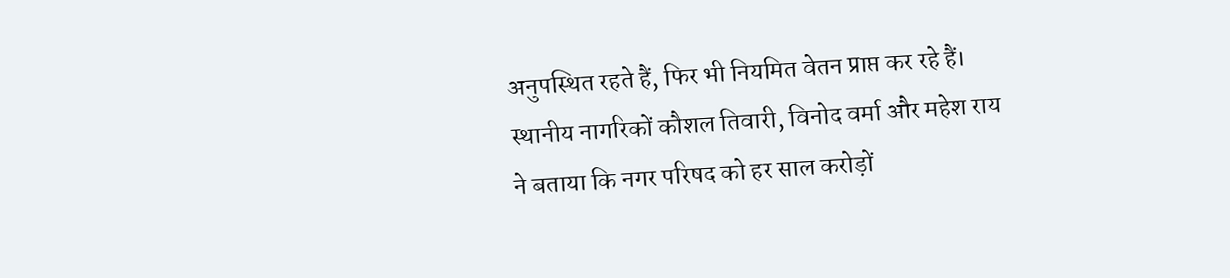अनुपस्थित रहते हैं, फिर भी नियमित वेतन प्राप्त कर रहे हैं।
स्थानीय नागरिकों कौशल तिवारी, विनोद वर्मा और महेश राय ने बताया कि नगर परिषद को हर साल करोड़ों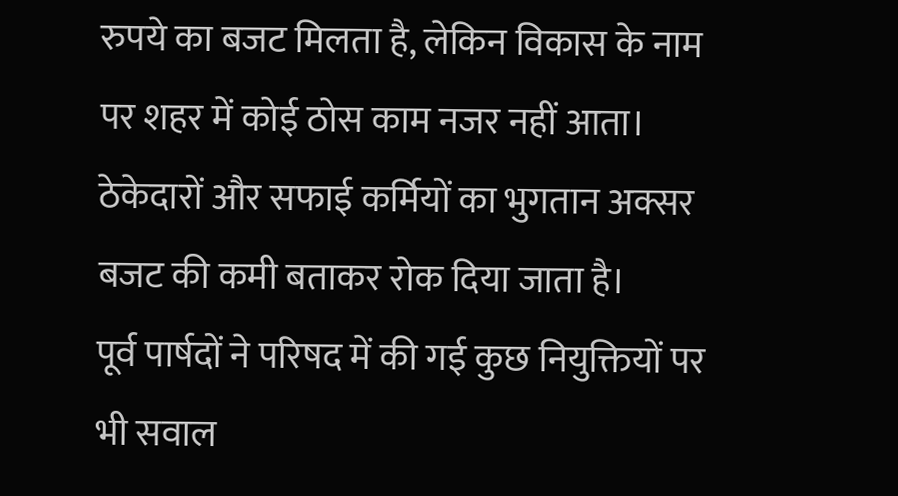रुपये का बजट मिलता है, लेकिन विकास के नाम पर शहर में कोई ठोस काम नजर नहीं आता। ठेकेदारों और सफाई कर्मियों का भुगतान अक्सर बजट की कमी बताकर रोक दिया जाता है।
पूर्व पार्षदों ने परिषद में की गई कुछ नियुक्तियों पर भी सवाल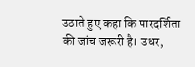उठाते हुए कहा कि पारदर्शिता की जांच जरूरी है। उधर,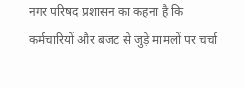नगर परिषद प्रशासन का कहना है कि कर्मचारियों और बजट से जुड़े मामलों पर चर्चा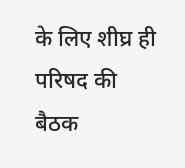के लिए शीघ्र ही परिषद की बैठक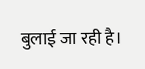बुलाई जा रही है।